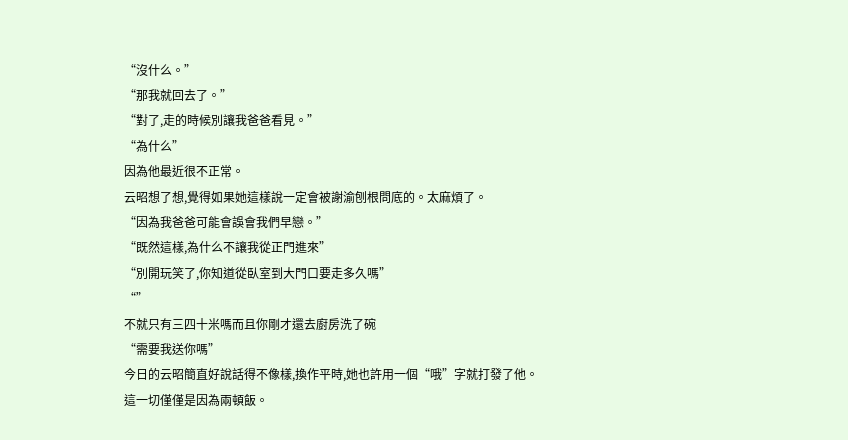“沒什么。”
“那我就回去了。”
“對了,走的時候別讓我爸爸看見。”
“為什么”
因為他最近很不正常。
云昭想了想,覺得如果她這樣說一定會被謝渝刨根問底的。太麻煩了。
“因為我爸爸可能會誤會我們早戀。”
“既然這樣,為什么不讓我從正門進來”
“別開玩笑了,你知道從臥室到大門口要走多久嗎”
“”
不就只有三四十米嗎而且你剛才還去廚房洗了碗
“需要我送你嗎”
今日的云昭簡直好說話得不像樣,換作平時,她也許用一個“哦”字就打發了他。
這一切僅僅是因為兩頓飯。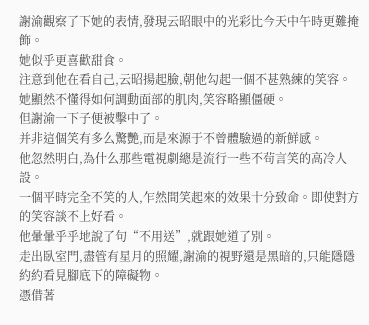謝渝觀察了下她的表情,發現云昭眼中的光彩比今天中午時更難掩飾。
她似乎更喜歡甜食。
注意到他在看自己,云昭揚起臉,朝他勾起一個不甚熟練的笑容。
她顯然不懂得如何調動面部的肌肉,笑容略顯僵硬。
但謝渝一下子便被擊中了。
并非這個笑有多么驚艷,而是來源于不曾體驗過的新鮮感。
他忽然明白,為什么那些電視劇總是流行一些不茍言笑的高冷人設。
一個平時完全不笑的人,乍然間笑起來的效果十分致命。即使對方的笑容談不上好看。
他暈暈乎乎地說了句“不用送”,就跟她道了別。
走出臥室門,盡管有星月的照耀,謝渝的視野還是黑暗的,只能隱隱約約看見腳底下的障礙物。
憑借著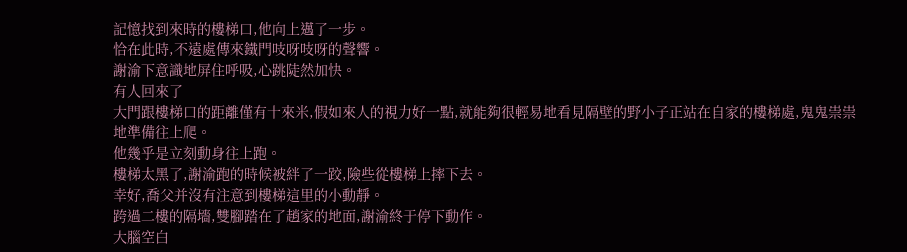記憶找到來時的樓梯口,他向上邁了一步。
恰在此時,不遠處傳來鐵門吱呀吱呀的聲響。
謝渝下意識地屏住呼吸,心跳陡然加快。
有人回來了
大門跟樓梯口的距離僅有十來米,假如來人的視力好一點,就能夠很輕易地看見隔壁的野小子正站在自家的樓梯處,鬼鬼祟祟地準備往上爬。
他幾乎是立刻動身往上跑。
樓梯太黑了,謝渝跑的時候被絆了一跤,險些從樓梯上摔下去。
幸好,喬父并沒有注意到樓梯這里的小動靜。
跨過二樓的隔墻,雙腳踏在了趙家的地面,謝渝終于停下動作。
大腦空白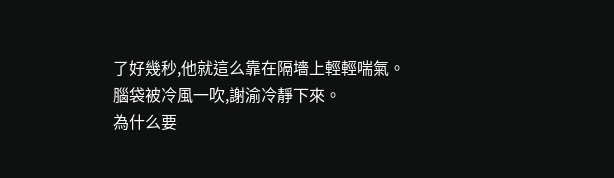了好幾秒,他就這么靠在隔墻上輕輕喘氣。
腦袋被冷風一吹,謝渝冷靜下來。
為什么要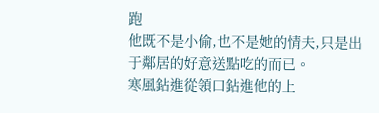跑
他既不是小偷,也不是她的情夫,只是出于鄰居的好意送點吃的而已。
寒風鉆進從領口鉆進他的上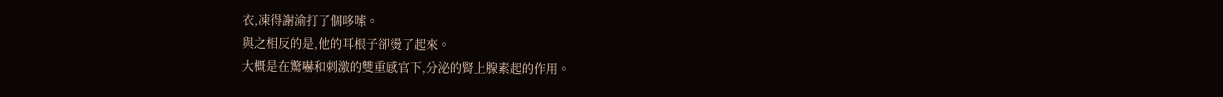衣,凍得謝渝打了個哆嗦。
與之相反的是,他的耳根子卻燙了起來。
大概是在驚嚇和刺激的雙重感官下,分泌的腎上腺素起的作用。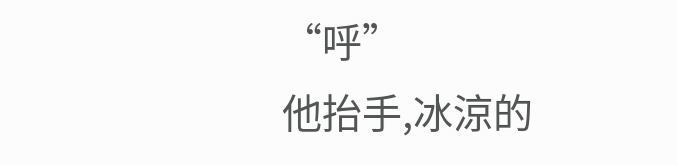“呼”
他抬手,冰涼的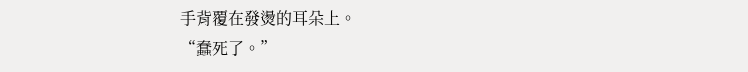手背覆在發燙的耳朵上。
“蠢死了。”